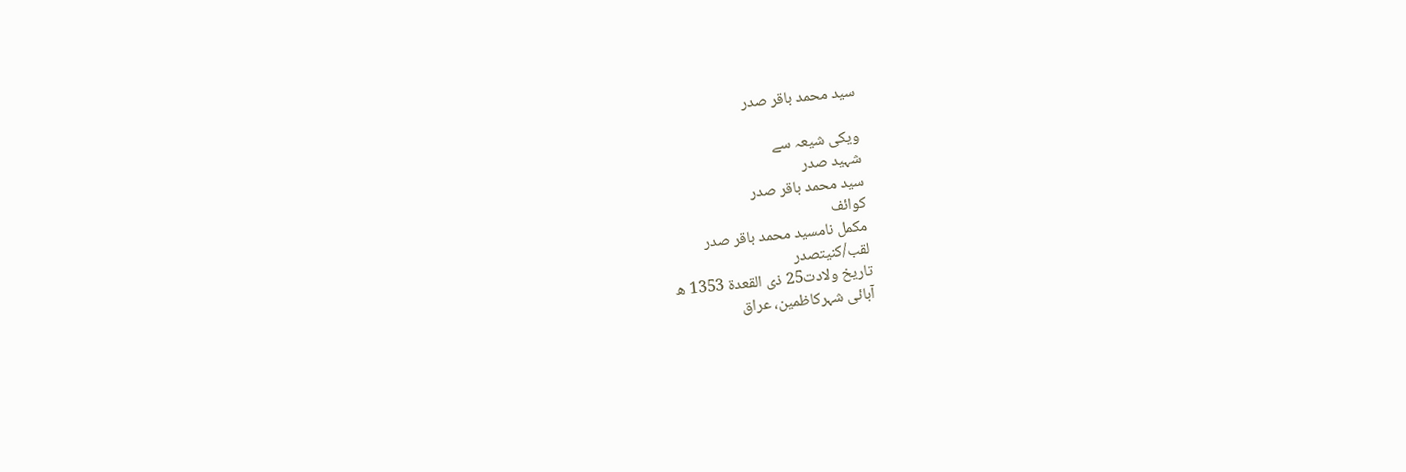سید محمد باقر صدر

ویکی شیعہ سے
شہید صدر
سید محمد باقر صدر
کوائف
مکمل نامسید محمد باقر صدر
لقب/کنیتصدر
تاریخ ولادت25 ذی القعدۃ 1353 ھ
آبائی شہرکاظمین، عراق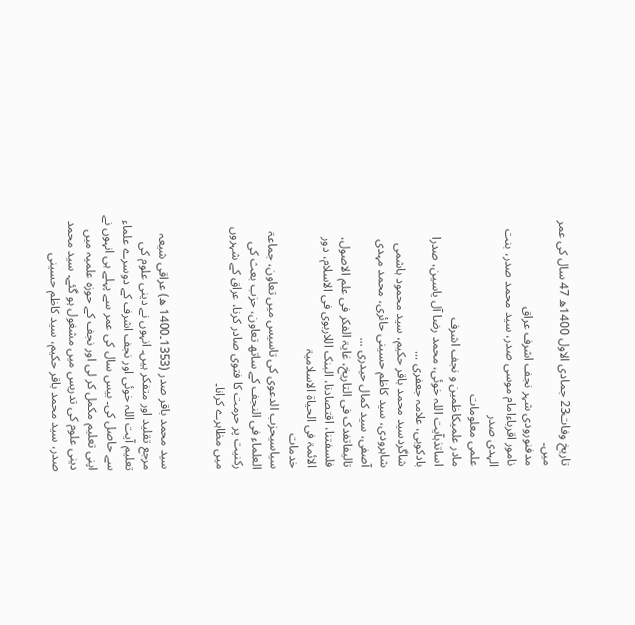تاریخ وفات23 جمادی الاول 1400ھ 47 سال کی عمر میں۔
مدفنورودی شہر نجف اشرف عراق
نامور اقرباءامام موسی صدر، سید محمد صدر، بنت الہدی صدر
علمی معلومات
مادر علمیکاظمین و نجف اشرف
اساتذہآیت اللہ خوئی، محمد رضا آل یاسین، صدرا بادکوبی، علامہ جعفری ...
شاگردسید محمد باقر حکیم، سید محمود ہاشمی شاہرودی، سید کاظم حسینی حائری، محمد مہدی آصفی، سید کمال حیدری ...
تالیفاتفدک فی التاریخ، غایۃ الفکر فی علم الاصول، فلسفتنا، اقتصادنا، البنک اللاربوی فی الاسلام، دور الائمۃ فی الحیاۃ الاسلامیۃ
خدمات
سیاسیحزب الدعوی کی تاسیس میں تعاون، جماعۃ العلماء فی النجف کے ساتھ تعاون، حزب بعث کی رکنیت پر حرمت کا فتوی صادر کرنا، عراق کے شہروں میں مظاہرے کرانا۔


سید محمد باقر صدر (1353۔1400 ھ) عراقی شیعہ مرجع تقلید اور متفکر ہیں۔ انہوں نے دینی علوم کی تعلیم آیت اللہ خوئی اور نجف اشرف کے دوسرے علماء سے حاصل کی۔ بیس سال کی عمر سے پہلے ہی انہوں نے اپنی تعلیم مکمل کر لی اور نجف کے حوزہ علمیہ میں دینی علوم کی تدریس میں مشغول ہو گئے۔ سید محمد صدر، سید محمد باقر حکیم، سید کاظم حسینی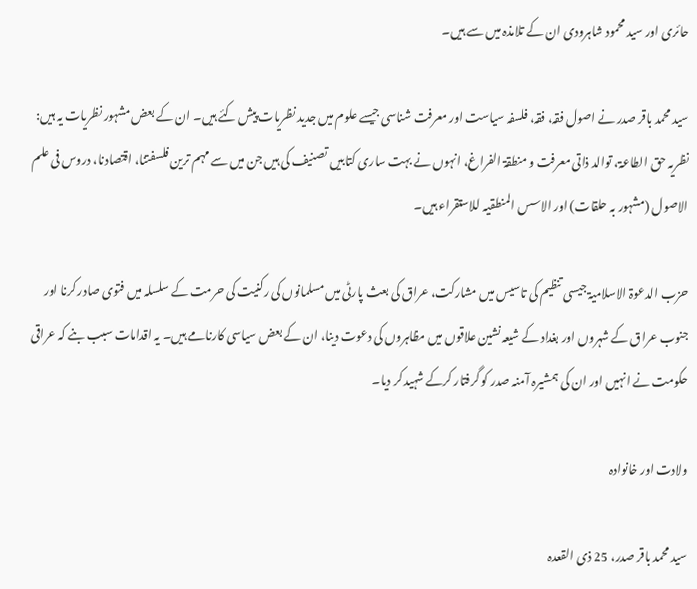حائری اور سید محمود شاہرودی ان کے تلامذہ میں سے ہیں۔

سید محمد باقر صدر نے اصول فقہ، فقہ، فلسفہ سیاست اور معرفت شناسی جیسے علوم میں جدید نظریات پیش کئے ہیں۔ ان کے بعض مشہور نظریات یہ ہیں: نظریہ حق الطاعۃ، توالد ذاتی معرفت و منطقۃ الفراغ، انہوں نے بہت ساری کتابیں تصنیف کی ہیں جن میں سے مہم ترین فلسفتنا، اقتصادنا، دروس فی علم الاصول (مشہور بہ حلقات) اور الاسس المنطقیہ للاستقراء ہیں۔

حزب الدعوۃ الاسلامیۃ جیسی تنظیم کی تاسیس میں مشارکت، عراق کی بعث پارٹی میں مسلمانوں کی رکنیت کی حرمت کے سلسلہ میں فتوی صادر کرنا اور جنوب عراق کے شہروں اور بغداد کے شیعہ نشین علاقوں میں مظاہروں کی دعوت دینا، ان کے بعض سیاسی کارنامے ہیں۔ یہ اقدامات سبب بنے کہ عراقی حکومت نے انہیں اور ان کی ہمشیرہ آمنہ صدر کو گرفتار کرکے شہید کر دیا۔

ولادت اور خانوادہ

سید محمد باقر صدر، 25 ذی القعدہ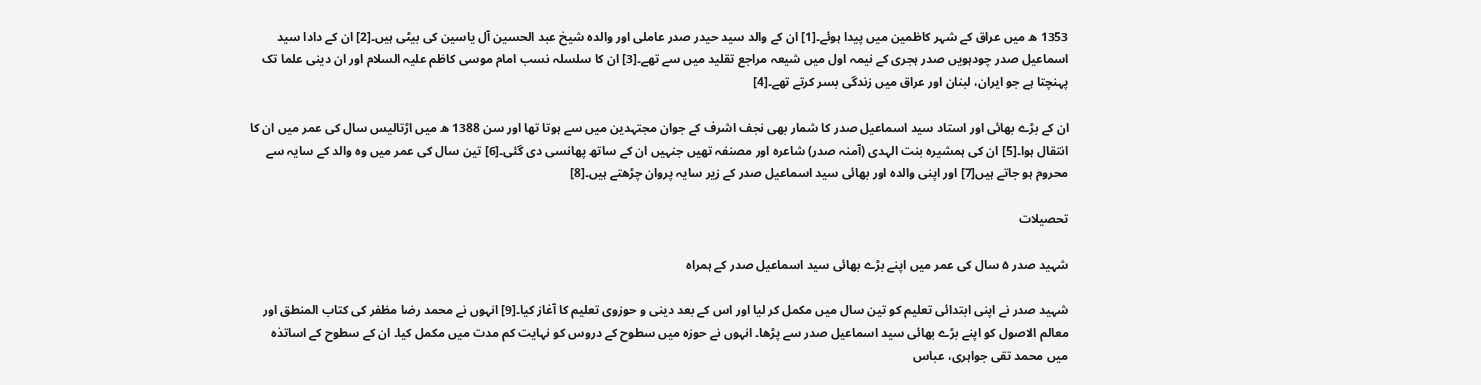1353 ھ میں عراق کے شہر کاظمین میں پیدا ہوئے۔[1] ان کے والد سید حیدر صدر عاملی اور والدہ شیخ عبد الحسین آل یاسین کی بیٹی ہیں۔[2] ان کے دادا سید اسماعیل صدر چودہویں صدر ہجری کے نیمہ اول میں شیعہ مراجع تقلید میں سے تھے۔[3] ان کا سلسلہ نسب امام موسی کاظم علیہ السلام اور ان دینی علما تک پہنچتا ہے جو ایران، لبنان اور عراق میں زندگی بسر کرتے تھے۔[4]

ان کے بڑے بھائی اور استاد سید اسماعیل صدر کا شمار بھی نجف اشرف کے جوان مجتہدین میں سے ہوتا تھا اور سن 1388 ھ میں اڑتالیس سال کی عمر میں ان کا انتقال ہوا۔[5] ان کی ہمشیرہ بنت الہدی (آمنہ صدر) شاعرہ اور مصنفہ تھیں جنہیں ان کے ساتھ پھانسی دی گئی۔[6] تین سال کی عمر میں وہ والد کے سایہ سے محروم ہو جاتے ہیں[7] اور اپنی والدہ اور بھائی سید اسماعیل صدر کے زیر سایہ پروان چڑھتے ہیں۔[8]

تحصیلات

شہید صدر ۵ سال کی عمر میں اپنے بڑے بھائی سید اسماعیل صدر کے ہمراہ

شہید صدر نے اپنی ابتدائی تعلیم کو تین سال میں مکمل کر لیا اور اس کے بعد دینی و حوزوی تعلیم کا آغاز کیا۔[9] انہوں نے محمد رضا مظفر کی کتاب المنطق اور معالم الاصول کو اپنے بڑے بھائی سید اسماعیل صدر سے پڑھا۔ انہوں نے حوزہ میں سطوح کے دروس کو نہایت کم مدت میں مکمل کیا۔ ان کے سطوح کے اساتذہ میں محمد تقی جواہری، عباس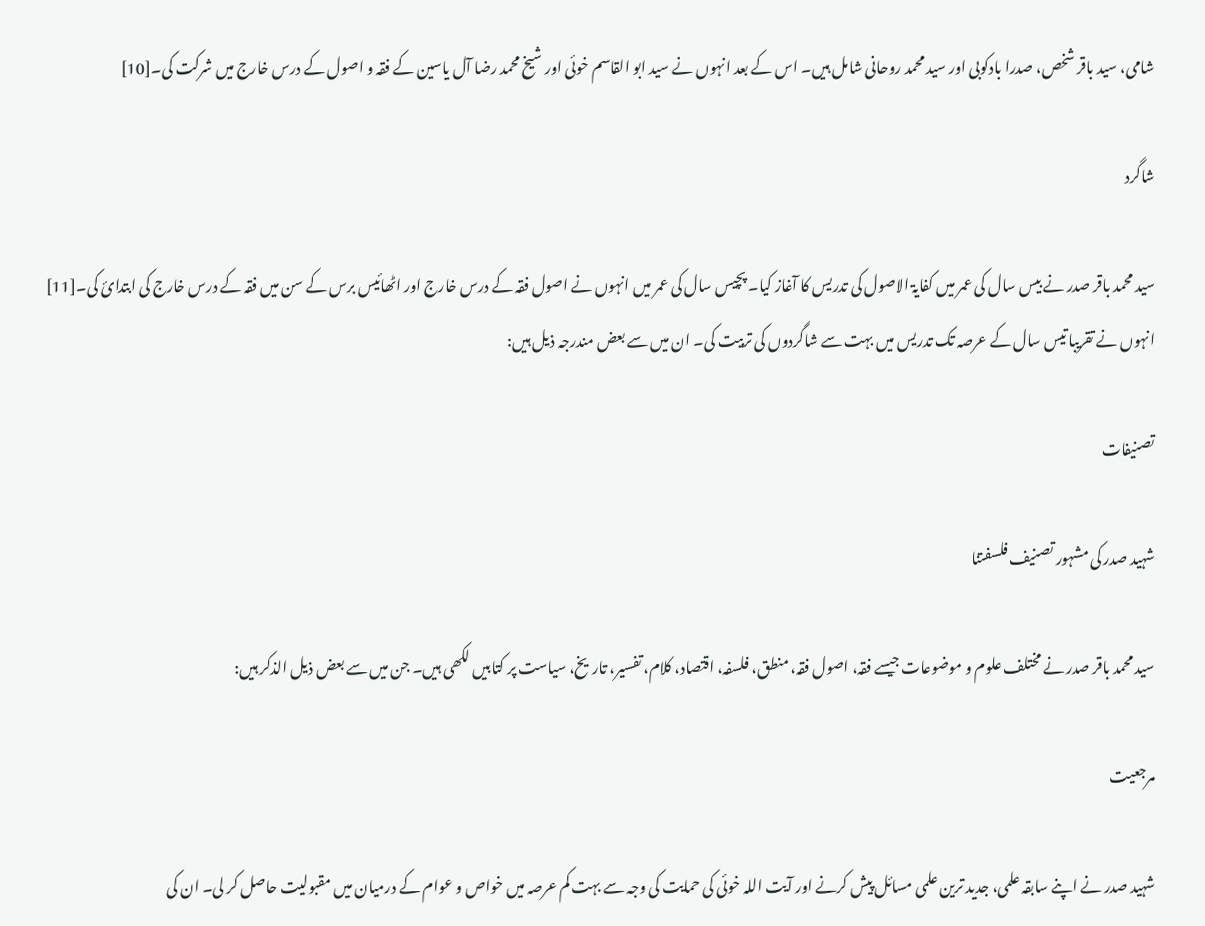شامی، سید باقر شخص، صدرا بادکوبی اور سید محمد روحانی شامل ہیں۔ اس کے بعد انہوں نے سید ابو القاسم خوئی اور شیخ محمد رضا آل یاسین کے فقہ و اصول کے درس خارج میں شرکت کی۔[10]

شاگرد

سید محمد باقر صدر نے بیس سال کی عمر میں کفایۃ الاصول کی تدریس کا آغاز کیا۔ پچیس سال کی عمر میں انہوں نے اصول فقہ کے درس خارج اور اٹھائیس برس کے سن میں فقہ کے درس خارج کی ابتدائ کی۔[11] انہوں نے تقریبا تیس سال کے عرصہ تک تدریس میں بہت سے شاگردوں کی تربیت کی۔ ان میں سے بعض مندرجہ ذیل ہیں:

تصنیفات

شہید صدر کی مشہور تصنیف فلسفتنا

سید محمد باقر صدر نے مختلف علوم و موضوعات جیسے فقہ، اصول فقہ، منطق، فلسفہ، اقتصاد، کلام، تفسیر، تاریخ، سیاست پر کتابیں لکھی ہیں۔ جن میں سے بعض ذیل الذکر ہیں:

مرجعیت

شہید صدر نے اپنے سابقہ علمی، جدید ترین علمی مسائل پیش کرنے اور آیت اللہ خوئی کی حمایت کی وجہ سے بہت کم عرصہ میں خواص و عوام کے درمیان میں مقبولیت حاصل کر لی۔ ان کی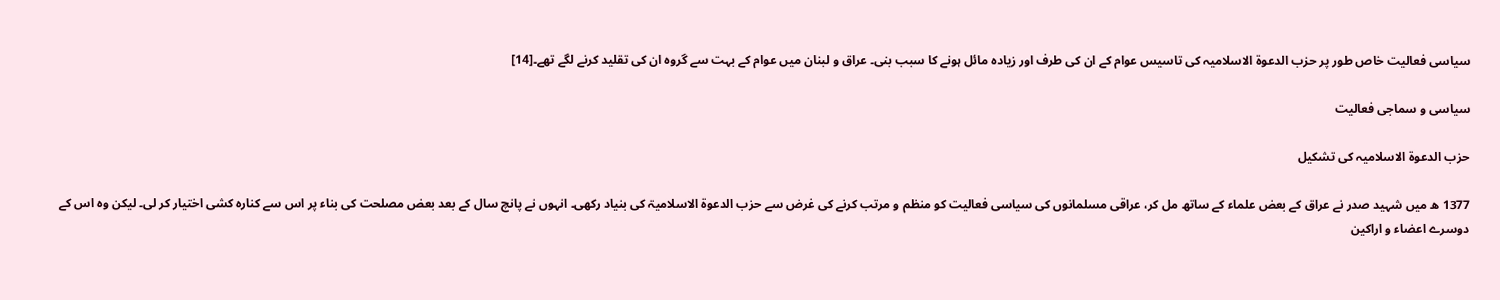سیاسی فعالیت خاص طور پر حزب الدعوۃ الاسلامیہ کی تاسیس عوام کے ان کی طرف اور زیادہ مائل ہونے کا سبب بنی۔ عراق و لبنان میں عوام کے بہت سے گروہ ان کی تقلید کرنے لگے تھے۔[14]

سیاسی و سماجی فعالیت

حزب الدعوۃ الاسلامیہ کی تشکیل

1377 ھ میں شہید صدر نے عراق کے بعض علماء کے ساتھ مل کر، عراقی مسلمانوں کی سیاسی فعالیت کو منظم و مرتب کرنے کی غرض سے حزب الدعوۃ الاسلامیۃ کی بنیاد رکھی۔ انہوں نے پانچ سال کے بعد بعض مصلحت کی بناء پر اس سے کنارہ کشی اختیار کر لی۔ لیکن وہ اس کے دوسرے اعضاء و اراکین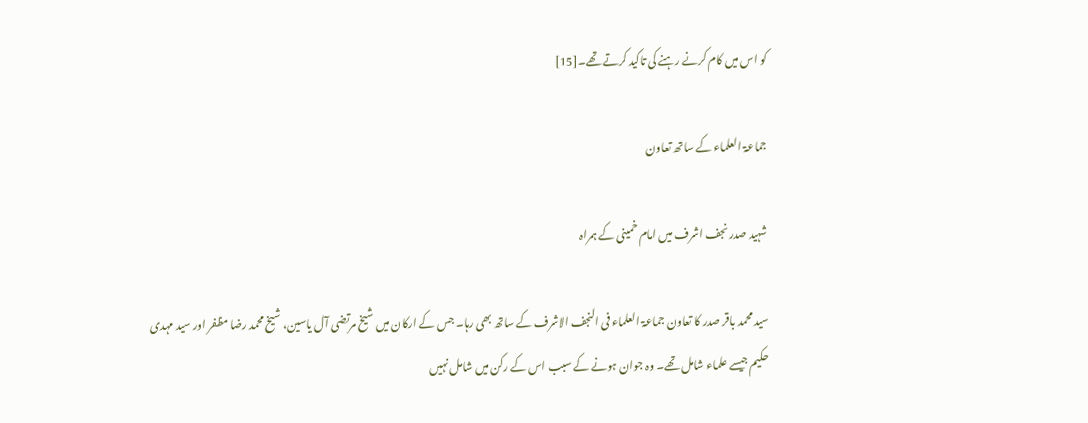کو اس میں کام کرنے رہنے کی تاکید کرتے تھے۔[15]

جماعۃ العلماء کے ساتھ تعاون

شہید صدر نجف اشرف میں امام خمینی کے ہمراہ

سید محمد باقر صدر کا تعاون جماعۃ العلماء فی النجف الاشرف کے ساتھ بھی رہا۔ جس کے ارکان میں شیخ مرتضی آل یاسین، شیخ محمد رضا مظفر اور سید مہدی حکیم جیسے علماء شامل تھے۔ وہ جوان ہونے کے سبب اس کے رکن میں شامل نہیں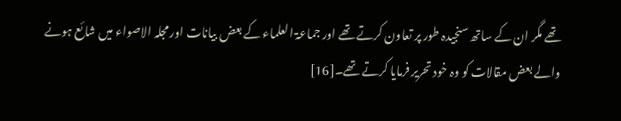تھے مگر ان کے ساتھ سنجیدہ طور پر تعاون کرتے تھے اور جماعۃ العلماء کے بعض بیانات اور مجلہ الاصواء میں شائع ہونے والے بعض مقالات کو وہ خود تحریر فرمایا کرتے تھے۔[16]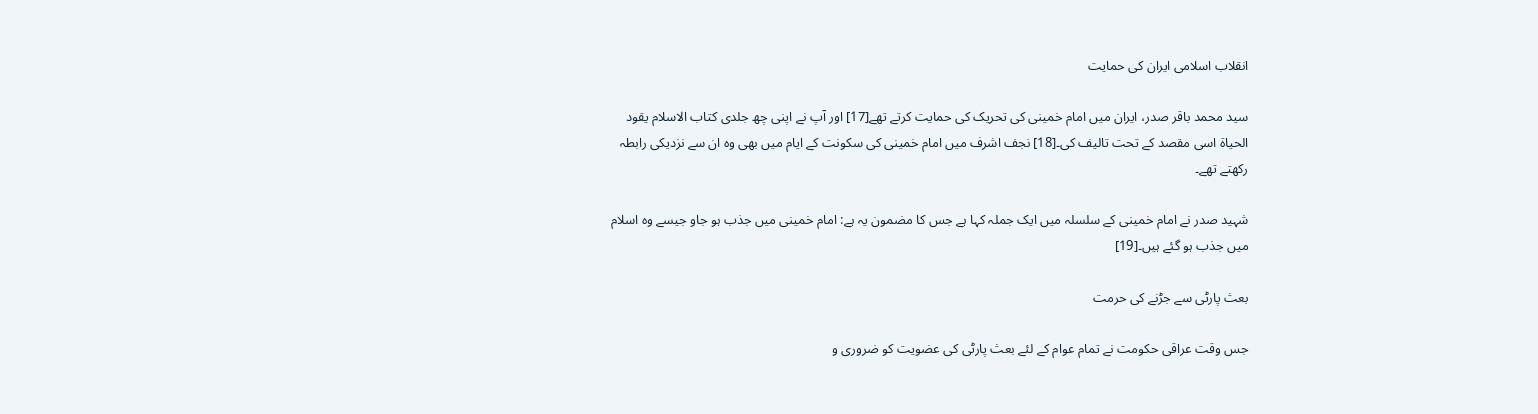انقلاب اسلامی ایران کی حمایت

سید محمد باقر صدر، ایران میں امام خمینی کی تحریک کی حمایت کرتے تھے[17] اور آپ نے اپنی چھ جلدی کتاب الاسلام یقود الحیاۃ اسی مقصد کے تحت تالیف کی۔[18] نجف اشرف میں امام خمینی کی سکونت کے ایام میں بھی وہ ان سے نزدیکی رابطہ رکھتے تھے۔

شہید صدر نے امام خمینی کے سلسلہ میں ایک جملہ کہا ہے جس کا مضمون یہ ہے: امام خمینی میں جذب ہو جاو جیسے وہ اسلام میں جذب ہو گئے ہیں۔[19]

بعث پارٹی سے جڑنے کی حرمت

جس وقت عراقی حکومت نے تمام عوام کے لئے بعث پارٹی کی عضویت کو ضروری و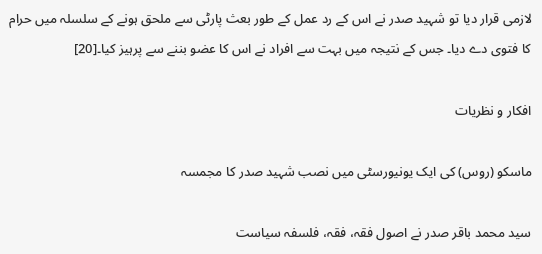لازمی قرار دیا تو شہید صدر نے اس کے رد عمل کے طور بعث پارٹی سے ملحق ہونے کے سلسلہ میں حرام کا فتوی دے دیا۔ جس کے نتیجہ میں بہت سے افراد نے اس کا عضو بننے سے پرہیز کیا۔[20]

افکار و نظریات

ماسکو (روس) کی ایک یونیورسٹی میں نصب شہید صدر کا مجمسہ

سید محمد باقر صدر نے اصول فقہ، فقہ، فلسفہ سیاست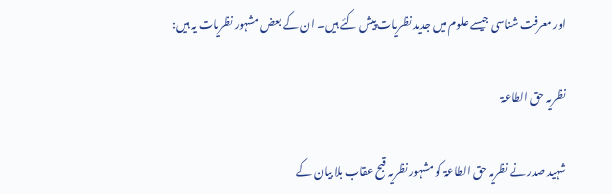اور معرفت شناسی جیسے علوم میں جدید نظریات پیش کئے ہیں۔ ان کے بعض مشہور نظریات یہ ہیں:

نظریہ حق الطاعۃ

شہید صدر نے نظریہ حق الطاعۃ کو مشہور نظریہ قبح عقاب بلا بیان کے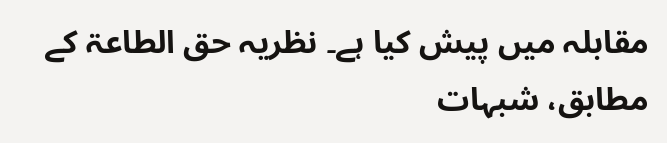مقابلہ میں پیش کیا ہے۔ نظریہ حق الطاعۃ کے مطابق، شبہات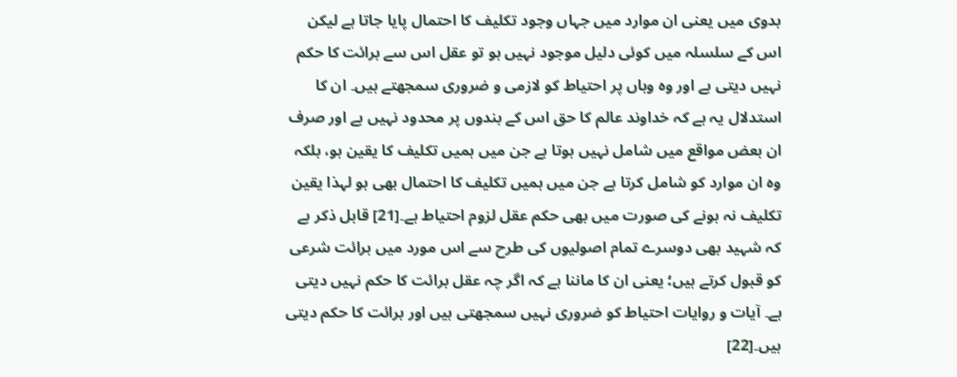بدوی میں یعنی ان موارد میں جہاں وجود تکلیف کا احتمال پایا جاتا ہے لیکن اس کے سلسلہ میں کوئی دلیل موجود نہیں ہو تو عقل اس سے برائت کا حکم نہیں دیتی ہے اور وہ وہاں پر احتیاط کو لازمی و ضروری سمجھتے ہیں۔ ان کا استدلال یہ ہے کہ خداوند عالم کا حق اس کے بندوں پر محدود نہیں ہے اور صرف ان بعض مواقع میں شامل نہیں ہوتا ہے جن میں ہمیں تکلیف کا یقین ہو، بلکہ وہ ان موارد کو شامل کرتا ہے جن میں ہمیں تکلیف کا احتمال بھی ہو لہذا یقین تکلیف نہ ہونے کی صورت میں بھی حکم عقل لزوم احتیاط ہے۔[21] قابل ذکر ہے کہ شہید بھی دوسرے تمام اصولیوں کی طرح سے اس مورد میں برائت شرعی کو قبول کرتے ہیں؛ یعنی ان کا ماننا ہے کہ اگر چہ عقل برائت کا حکم نہیں دیتی ہے۔ آیات و روایات احتیاط کو ضروری نہیں سمجھتی ہیں اور برائت کا حکم دیتی ہیں۔[22]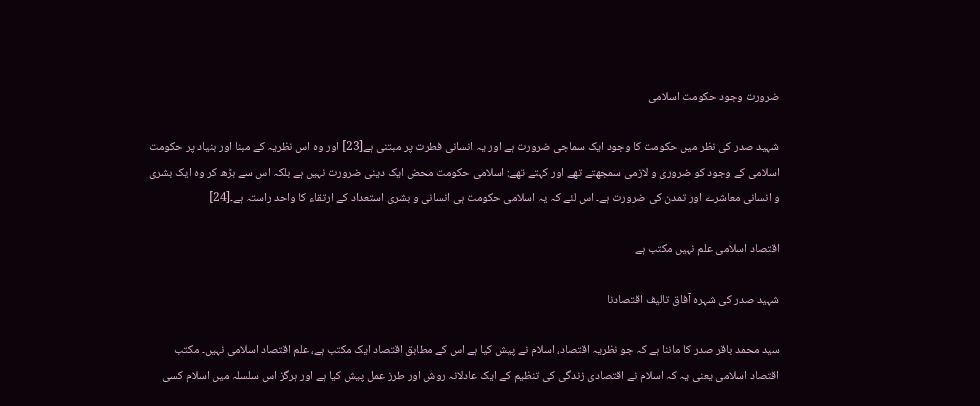ضرورت وجود حکومت اسلامی

شہید صدر کی نظر میں حکومت کا وجود ایک سماجی ضرورت ہے اور یہ انسانی فطرت پر مبتنی ہے[23] اور وہ اس نظریہ کے مبنا اور بنیاد پر حکومت اسلامی کے وجود کو ضروری و لازمی سمجھتے تھے اور کہتے تھے: اسلامی حکومت محض ایک دینی ضرورت نہیں ہے بلکہ اس سے بڑھ کر وہ ایک بشری و انسانی معاشرے اور تمدن کی ضرورت ہے۔ اس لئے کہ یہ اسلامی حکومت ہی انسانی و بشری استعداد کے ارتقاء کا واحد راستہ ہے۔[24]

اقتصاد اسلامی علم نہیں مکتب ہے

شہید صدر کی شہرہ آفاق تالیف اقتصادنا

سید محمد باقر صدر کا ماننا ہے کہ جو نظریہ اقتصاد، اسلام نے پیش کیا ہے اس کے مطابق اقتصاد ایک مکتب ہے، علم اقتصاد اسلامی نہیں۔ مکتب اقتصاد اسلامی یعنی یہ کہ اسلام نے اقتصادی زندگی کی تنظیم کے ایک عادلانہ روش اور طرز عمل پیش کیا ہے اور ہرگز اس سلسلہ میں اسلام کسی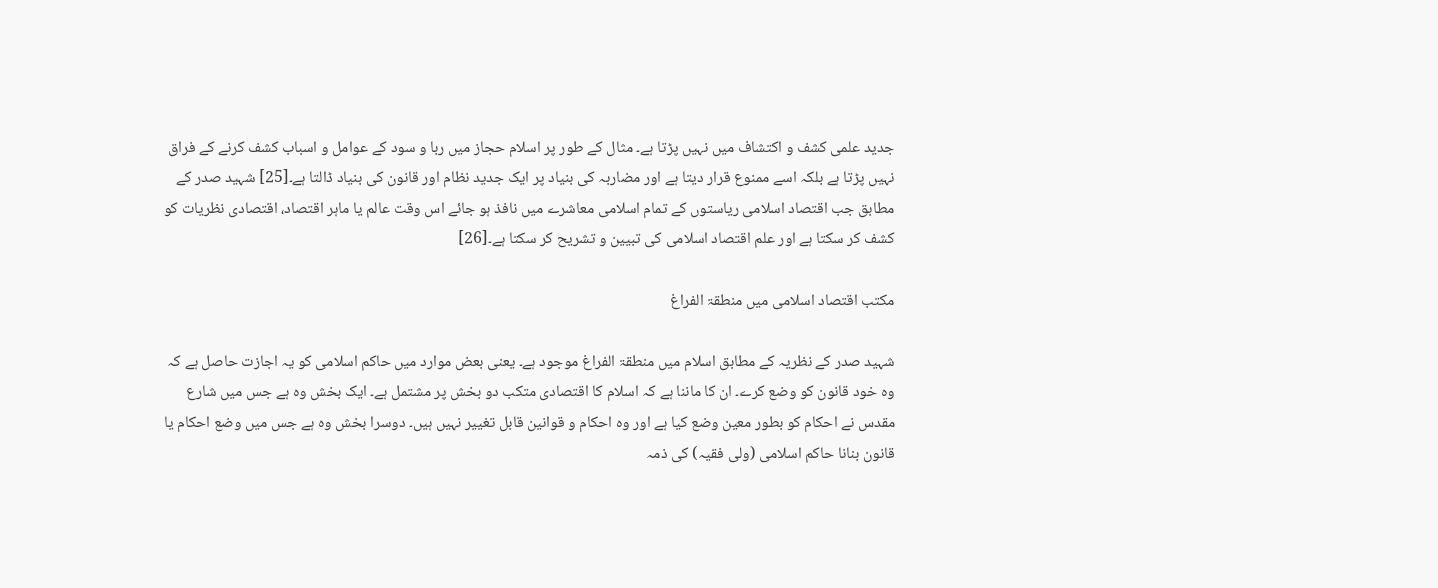جدید علمی کشف و اکتشاف میں نہیں پڑتا ہے۔ مثال کے طور پر اسلام حجاز میں ربا و سود کے عوامل و اسباب کشف کرنے کے فراق نہیں پڑتا ہے بلکہ اسے ممنوع قرار دیتا ہے اور مضاربہ کی بنیاد پر ایک جدید نظام اور قانون کی بنیاد ڈالتا ہے۔[25] شہید صدر کے مطابق جب اقتصاد اسلامی ریاستوں کے تمام اسلامی معاشرے میں نافذ ہو جائے اس وقت عالم یا ماہر اقتصاد، اقتصادی نظریات کو کشف کر سکتا ہے اور علم اقتصاد اسلامی کی تبیین و تشریح کر سکتا ہے۔[26]

مکتب اقتصاد اسلامی میں منطقۃ الفراغ

شہید صدر کے نظریہ کے مطابق اسلام میں منطقۃ الفراغ موجود ہے۔ یعنی بعض موارد میں حاکم اسلامی کو یہ اجازت حاصل ہے کہ وہ خود قانون کو وضع کرے۔ ان کا ماننا ہے کہ اسلام کا اقتصادی متکب دو بخش پر مشتمل ہے۔ ایک بخش وہ ہے جس میں شارع مقدس نے احکام کو بطور معین وضع کیا ہے اور وہ احکام و قوانین قابل تغییر نہیں ہیں۔ دوسرا بخش وہ ہے جس میں وضع احکام یا قانون بنانا حاکم اسلامی (ولی فقیہ) کی ذمہ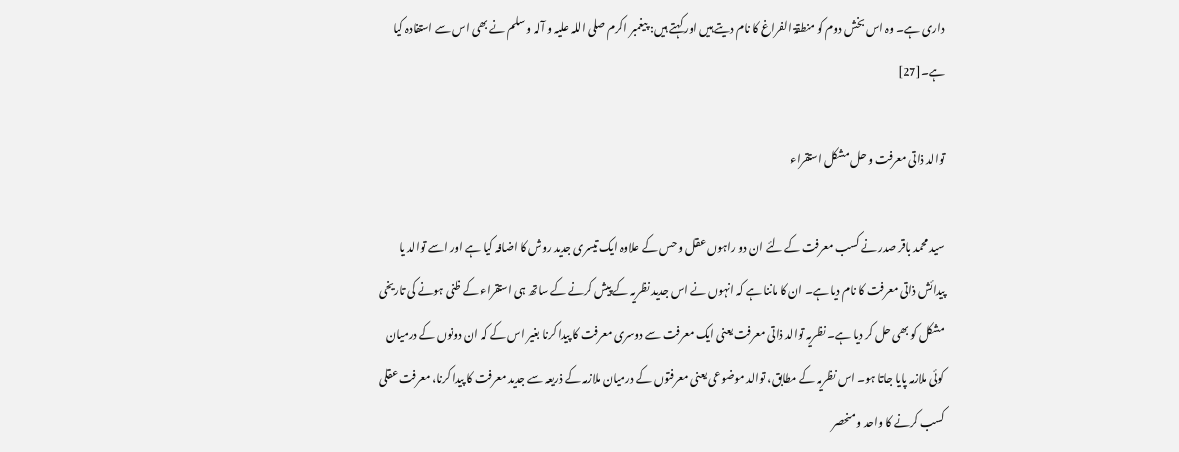داری ہے۔ وہ اس بخش دوم کو منطقۃ الفراغ کا نام دیتے ہیں اور کہتے ہیں: پیغمبر اکرم صلی اللہ علیہ و آلہ و سلم نے بھی اس سے استفادہ کیا ہے۔[27]

توالد ذاتی معرفت و حل مشکل استقراء

سید محمد باقر صدر نے کسب معرفت کے لئے ان دو راہوں عقل و حس کے علاوہ ایک تیسری جدید روش کا اضافہ کیا ہے اور اسے توالد یا پیدائش ذاتی معرفت کا نام دیا ہے۔ ان کا ماننا ہے کہ انہوں نے اس جدید نظریہ کے پیش کرنے کے ساتھ ہی استقراء کے ظنی ہونے کی تاریخی مشکل کو بھی حل کر دیا ہے۔ نظریہ توالد ذاتی معرفت یعنی ایک معرفت سے دوسری معرفت کا پیدا کرنا بغیر اس کے کہ ان دونوں کے درمیان کوئی ملازمہ پایا جاتا ہو۔ اس نظریہ کے مطابق، توالد موضوعی یعنی معرفتوں کے درمیان ملازمہ کے ذریعہ سے جدید معرفت کا پیدا کرنا، معرفت عقلی کسب کرنے کا واحد و منحصر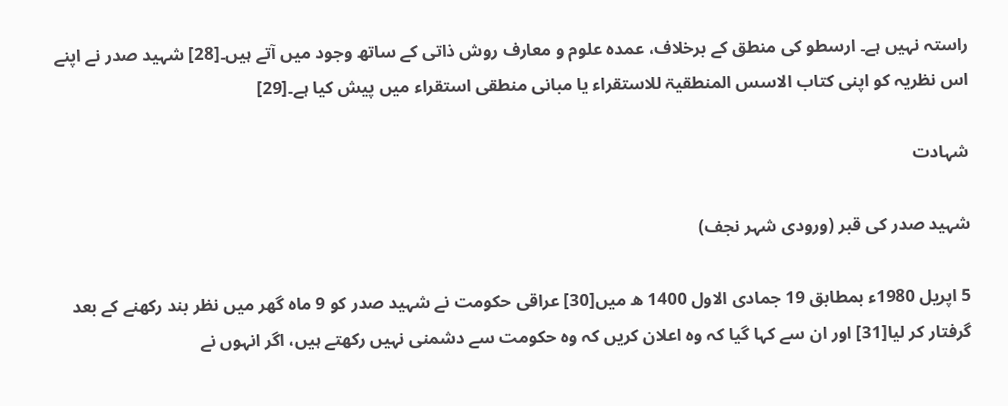راستہ نہیں ہے۔ ارسطو کی منطق کے برخلاف، عمدہ علوم و معارف روش ذاتی کے ساتھ وجود میں آتے ہیں۔[28] شہید صدر نے اپنے اس نظریہ کو اپنی کتاب الاسس المنطقیۃ للاستقراء یا مبانی منطقی استقراء میں پیش کیا ہے۔[29]

شہادت

شہید صدر کی قبر (ورودی شہر نجف)

5 اپریل 1980ء بمطابق 19 جمادی الاول 1400 ھ میں[30] عراقی حکومت نے شہید صدر کو 9 ماہ گھر میں نظر بند رکھنے کے بعد گرفتار کر لیا[31] اور ان سے کہا گیا کہ وہ اعلان کریں کہ وہ حکومت سے دشمنی نہیں رکھتے ہیں، اگر انہوں نے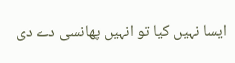ایسا نہیں کیا تو انہیں پھانسی دے دی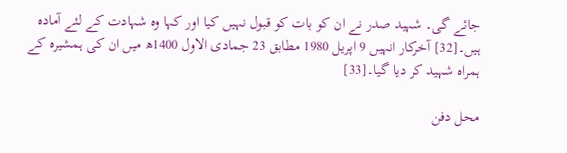جائے گی۔ شہید صدر نے ان کو بات کو قبول نہیں کیا اور کہا وہ شہادت کے لئے آمادہ ہیں۔[32] آخرکار انہیں 9 اپریل 1980 مطابق 23 جمادی الاول 1400ھ میں ان کی ہمشیرہ کے ہمراہ شہید کر دیا گیا۔[33]

محل دفن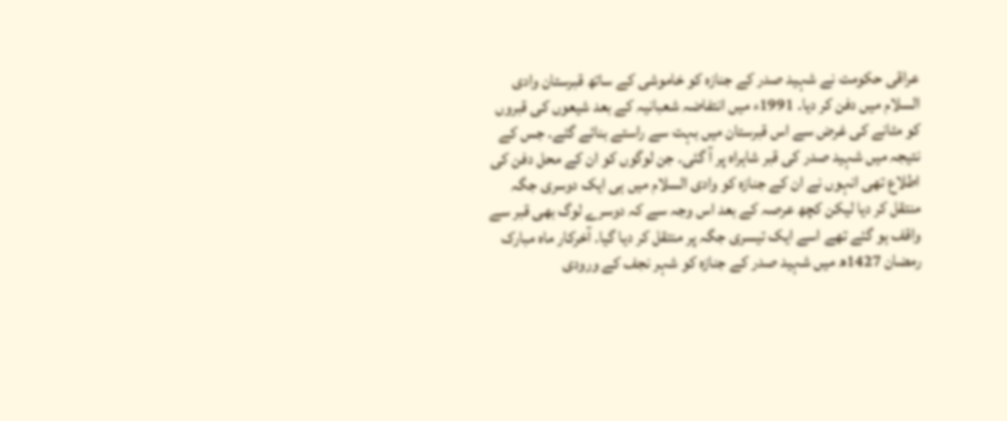عراقی حکومت نے شہید صدر کے جنازہ کو خاموشی کے ساتھ قبرستان وادی السلام میں دفن کر دیا۔ 1991ء میں انتفاضہ شعبانیہ کے بعد شیعوں کی قبروں کو مٹانے کی غرض سے اس قبرستان میں بہت سے راستے بنائے گئے۔ جس کے نتیجہ میں شہید صدر کی قبر شاہراہ پر آ گئی۔ جن لوگوں کو ان کے محل دفن کی اطلاع تھی انہوں نے ان کے جنازہ کو وادی السلام میں ہی ایک دوسری جگہ منتقل کر دیا لیکن کچھ عرصہ کے بعد اس وجہ سے کہ دوسرے لوگ بھی قبر سے واقف ہو گئے تھے اسے ایک تیسری جگہ پر منتقل کر دیا گیا۔ آخرکار ماہ مبارک رمضان 1427ھ میں شہید صدر کے جنازہ کو شہر نجف کے ورودی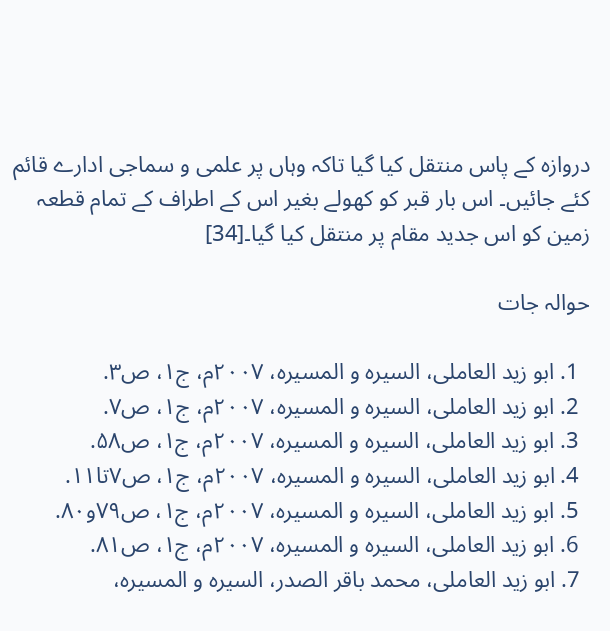دروازہ کے پاس منتقل کیا گیا تاکہ وہاں پر علمی و سماجی ادارے قائم کئے جائیں۔ اس بار قبر کو کھولے بغیر اس کے اطراف کے تمام قطعہ زمین کو اس جدید مقام پر منتقل کیا گیا۔[34]

حوالہ جات

  1. ابو زید العاملی، السیره و المسیره، ۲۰۰۷م، ج۱، ص۳.
  2. ابو زید العاملی، السیره و المسیره، ۲۰۰۷م، ج۱، ص۷.
  3. ابو زید العاملی، السیره و المسیره، ۲۰۰۷م، ج۱، ص۵۸.
  4. ابو زید العاملی، السیره و المسیره، ۲۰۰۷م، ج۱، ص۷تا۱۱.
  5. ابو زید العاملی، السیره و المسیره، ۲۰۰۷م، ج۱، ص۷۹و۸۰.
  6. ابو زید العاملی، السیره و المسیره، ۲۰۰۷م، ج۱، ص۸۱.
  7. ابو زید العاملی، محمد باقر الصدر، السیره و المسیره،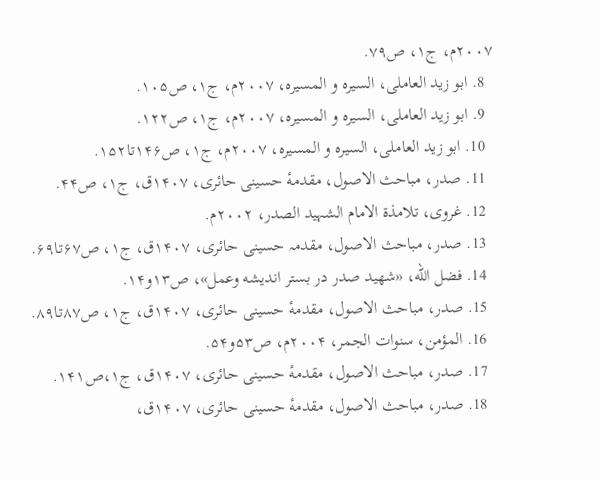۲۰۰۷م، ج۱، ص۷۹.
  8. ابو زید العاملی، السیره و المسیره، ۲۰۰۷م، ج۱، ص۱۰۵.
  9. ابو زید العاملی، السیره و المسیره، ۲۰۰۷م، ج۱، ص۱۲۲.
  10. ابو زید العاملی، السیره و المسیره، ۲۰۰۷م، ج۱، ص۱۴۶تا۱۵۲.
  11. صدر، مباحث الاصول، مقدمهٔ حسینی حائری، ۱۴۰۷ق، ج۱، ص۴۴.
  12. غروی، تلامذة الامام الشہید الصدر، ۲۰۰۲م.
  13. صدر، مباحث الاصول، مقدمہ حسینی حائری، ۱۴۰۷ق، ج۱، ص۶۷تا۶۹.
  14. فضل الله، «شهید صدر در بستر اندیشه وعمل»، ص۱۳و۱۴.
  15. صدر، مباحث الاصول، مقدمهٔ حسینی حائری، ۱۴۰۷ق، ج۱، ص۸۷تا۸۹.
  16. المؤمن، سنوات الجمر، ۲۰۰۴م، ص۵۳و۵۴.
  17. صدر، مباحث الاصول، مقدمهٔ حسینی حائری، ۱۴۰۷ق، ج۱،ص۱۴۱.
  18. صدر، مباحث الاصول، مقدمهٔ حسینی حائری، ۱۴۰۷ق،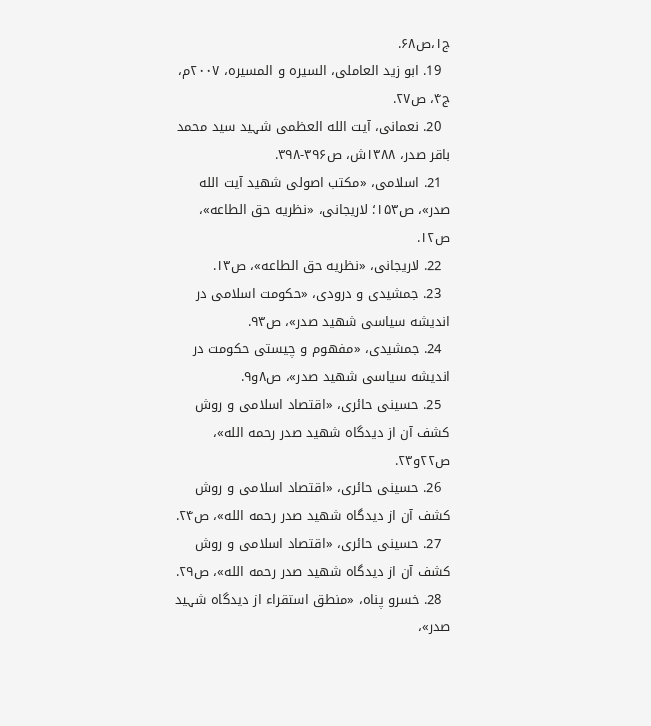ج۱،ص۶۸.
  19. ابو زید العاملی، السیره و المسیره، ۲۰۰۷م، ج۴، ص۲۷.
  20. نعمانی، آیت الله العظمی شہید سید محمد باقر صدر، ۱۳۸۸ش، ص۳۹۶-۳۹۸.
  21. اسلامی، «مکتب اصولی شهید آیت الله صدر»، ص۱۵۳؛ لاریجانی، «نظریه حق الطاعه»، ص۱۲.
  22. لاریجانی، «نظریه حق الطاعه»، ص۱۳.
  23. جمشیدی و درودی، «حکومت اسلامی در اندیشه سیاسی شهید صدر»، ص۹۳.
  24. جمشیدی، «مفهوم و چيستی حكومت در انديشه سياسی شهيد صدر»، ص۸و۹.
  25. حسینی حائری، «اقتصاد اسلامی و روش کشف آن از دیدگاه شهید صدر رحمه الله»، ص۲۲و۲۳.
  26. حسینی حائری، «اقتصاد اسلامی و روش کشف آن از دیدگاه شهید صدر رحمه الله»، ص۲۴.
  27. حسینی حائری، «اقتصاد اسلامی و روش کشف آن از دیدگاه شهید صدر رحمه الله»، ص۲۹.
  28. خسرو پناه، «منطق استقراء از دیدگاه شہید صدر»،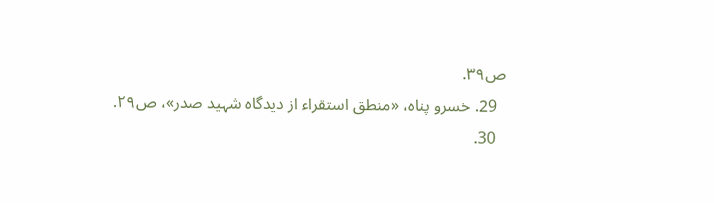ص۳۹.
  29. خسرو پناه، «منطق استقراء از دیدگاه شہید صدر»، ص۲۹.
  30.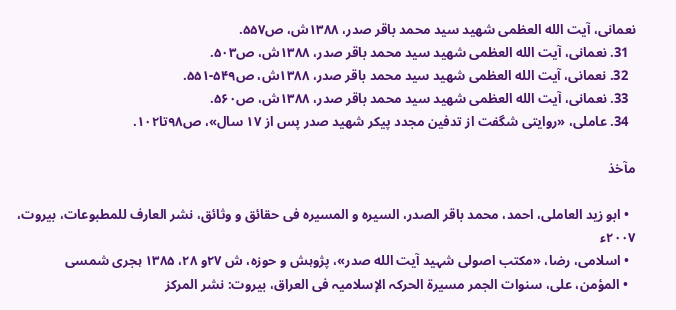نعمانی، آیت الله العظمی شهید سید محمد باقر صدر، ۱۳۸۸ش، ص۵۵۷.
  31. نعمانی، آیت الله العظمی شهید سید محمد باقر صدر، ۱۳۸۸ش، ص۵۰۳.
  32. نعمانی، آیت الله العظمی شهید سید محمد باقر صدر، ۱۳۸۸ش، ص۵۴۹-۵۵۱.
  33. نعمانی، آیت الله العظمی شهید سید محمد باقر صدر، ۱۳۸۸ش، ص۵۶۰.
  34. عاملی، «روایتی شگفت از تدفین مجدد پیکر شهید صدر پس از ۱۷ سال»، ص۹۸تا۱۰۲.

مآخذ

  • ابو زید العاملی، احمد، محمد باقر الصدر، السیره و المسیره فی حقائق و وثائق، نشر العارف للمطبوعات، بیروت، ۲۰۰۷ء
  • اسلامی، رضا، «مکتب اصولی شہید آیت الله صدر»، پژوہش و حوزه، ش ۲۷و ۲۸، ۱۳۸۵ ہجری شمسی
  • المؤمن، علی، سنوات الجمر مسیرة الحرکہ الإسلامیہ فی العراق، بیروت: نشر المرکز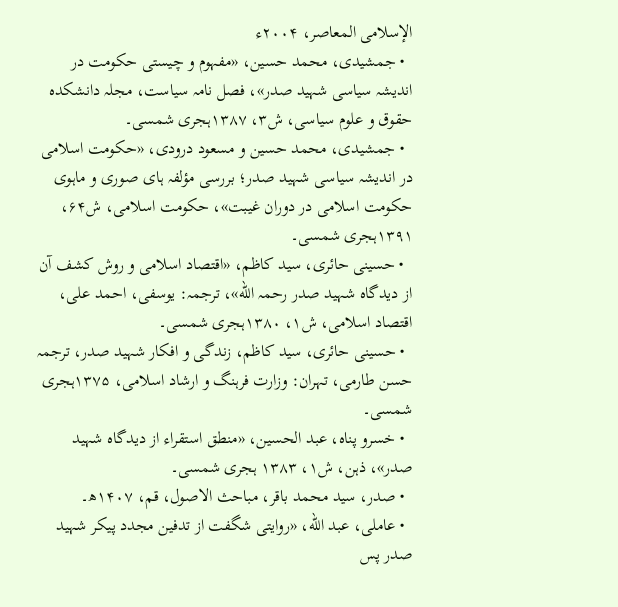الإسلامی المعاصر، ۲۰۰۴ء
  • جمشیدی، محمد حسین، «مفہوم و چيستی حكومت در انديشہ سياسی شہيد صدر»، فصل نامہ سياست، مجلہ دانشكده حقوق و علوم سياسی، ش۳، ۱۳۸۷ہجری شمسی۔
  • جمشیدی، محمد حسین و مسعود درودی، «حکومت اسلامی در اندیشہ سیاسی شہید صدر؛ بررسی مؤلفہ ہای صوری و ماہوی حکومت اسلامی در دوران غیبت»، حکومت اسلامی، ش۶۴، ۱۳۹۱ہجری شمسی۔
  • حسینی حائری، سید کاظم، «اقتصاد اسلامی و روش کشف آن از دیدگاه شہید صدر رحمہ الله»، ترجمہ: یوسفی، احمد علی، اقتصاد اسلامی، ش۱، ۱۳۸۰ہجری شمسی۔
  • حسینی حائری، سید کاظم، زندگی و افکار شہید صدر، ترجمہ حسن طارمی، تہران: وزارت فرہنگ و ارشاد اسلامی، ۱۳۷۵ہجری شمسی۔
  • خسرو پناه، عبد الحسین، «منطق استقراء از دیدگاه شہید صدر»، ذہن، ش۱، ۱۳۸۳ ہجری شمسی۔
  • صدر، سید محمد باقر، مباحث الاصول، قم، ۱۴۰۷ھ۔
  • عاملی، عبد الله، «روایتی شگفت از تدفین مجدد پیکر شہید صدر پس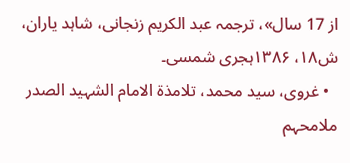از 17 سال»، ترجمہ عبد الکریم زنجانی، شاہد یاران، ش۱۸، ۱۳۸۶ہجری شمسی۔
  • غروی، سید محمد، تلامذة الامام الشہید الصدر ملامحہم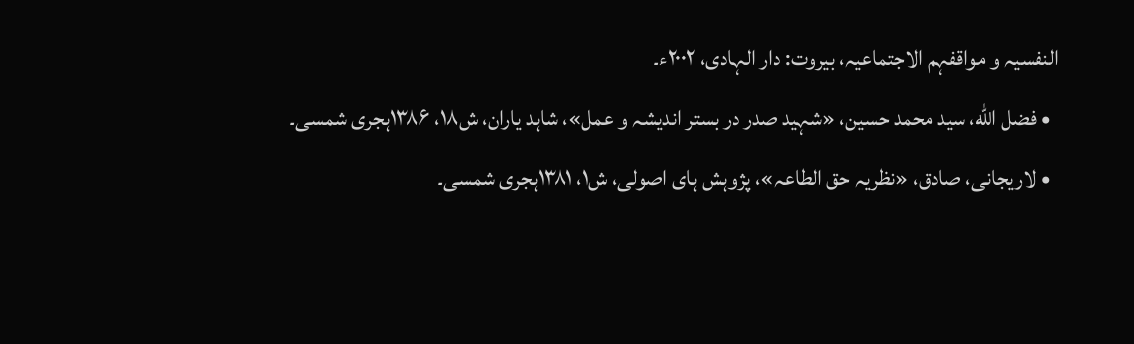النفسیہ و مواقفہم الاجتماعیہ، بیروت: دار الہادی، ۲۰۰۲ء۔
  • فضل الله، سید محمد حسین، «شہید صدر در بستر اندیشہ و عمل»، شاہد یاران، ش۱۸، ۱۳۸۶ہجری شمسی۔
  • لاریجانی، صادق، «نظریہ حق الطاعہ»، پژوہش‌ ہای اصولی، ش۱، ۱۳۸۱ہجری شمسی۔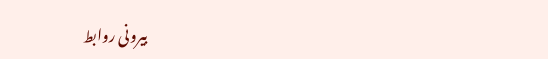بیرونی روابط